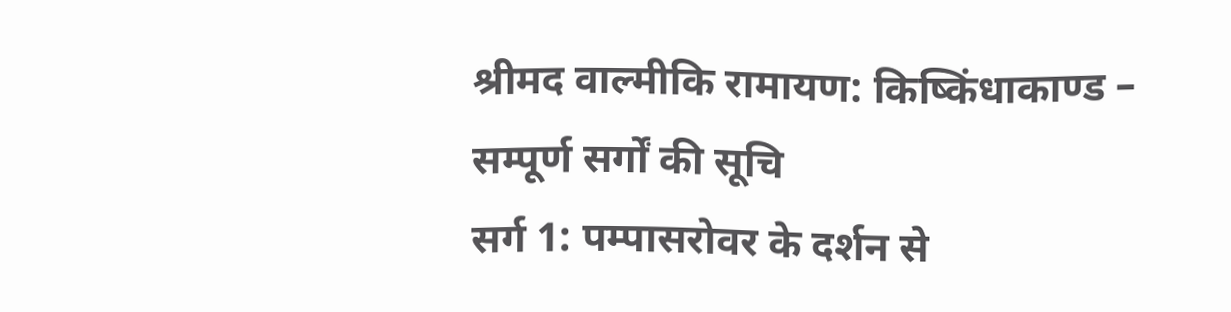श्रीमद वाल्मीकि रामायण: किष्किंधाकाण्ड – सम्पूर्ण सर्गों की सूचि
सर्ग 1: पम्पासरोवर के दर्शन से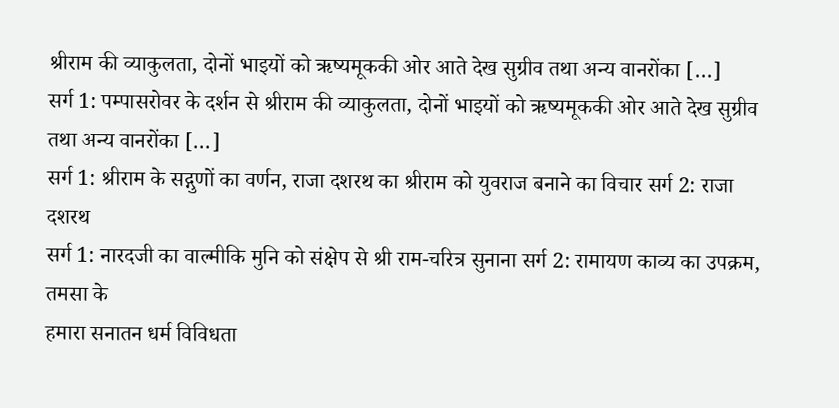श्रीराम की व्याकुलता, दोनों भाइयों को ऋष्यमूककी ओर आते देख सुग्रीव तथा अन्य वानरोंका […]
सर्ग 1: पम्पासरोवर के दर्शन से श्रीराम की व्याकुलता, दोनों भाइयों को ऋष्यमूककी ओर आते देख सुग्रीव तथा अन्य वानरोंका […]
सर्ग 1: श्रीराम के सद्गुणों का वर्णन, राजा दशरथ का श्रीराम को युवराज बनाने का विचार सर्ग 2: राजा दशरथ
सर्ग 1: नारदजी का वाल्मीकि मुनि को संक्षेप से श्री राम-चरित्र सुनाना सर्ग 2: रामायण काव्य का उपक्रम, तमसा के
हमारा सनातन धर्म विविधता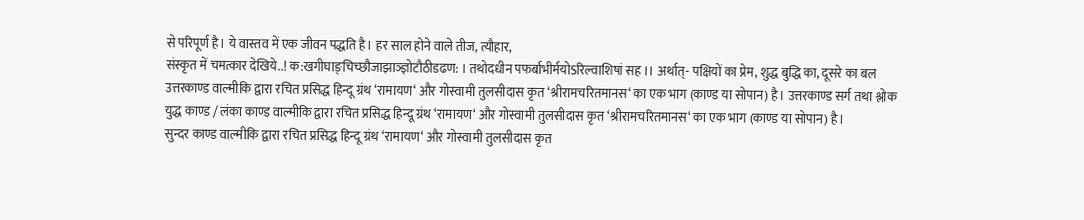से परिपूर्ण है। ये वास्तव में एक जीवन पद्धति है। हर साल होने वाले तीज, त्यौहार,
संस्कृत में चमत्कार देखिये..! क:खगीघाङ्चिच्छौजाझाञ्ज्ञोटौठीडढण: । तथोदधीन पफर्बाभीर्मयोSरिल्वाशिषां सह ।। अर्थात्- पक्षियों का प्रेम, शुद्ध बुद्धि का, दूसरे का बल
उत्तरकाण्ड वाल्मीकि द्वारा रचित प्रसिद्ध हिन्दू ग्रंथ ‘रामायण‘ और गोस्वामी तुलसीदास कृत ‘श्रीरामचरितमानस‘ का एक भाग (काण्ड या सोपान) है। उत्तरकाण्ड सर्ग तथा श्लोक
युद्ध काण्ड / लंका काण्ड वाल्मीकि द्वारा रचित प्रसिद्ध हिन्दू ग्रंथ ‘रामायण‘ और गोस्वामी तुलसीदास कृत ‘श्रीरामचरितमानस‘ का एक भाग (काण्ड या सोपान) है।
सुन्दर काण्ड वाल्मीकि द्वारा रचित प्रसिद्ध हिन्दू ग्रंथ ‘रामायण‘ और गोस्वामी तुलसीदास कृत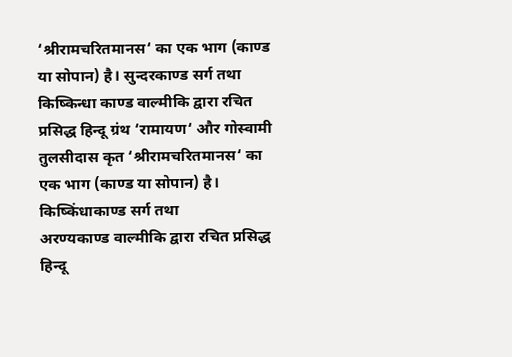‘श्रीरामचरितमानस‘ का एक भाग (काण्ड या सोपान) है। सुन्दरकाण्ड सर्ग तथा
किष्किन्धा काण्ड वाल्मीकि द्वारा रचित प्रसिद्ध हिन्दू ग्रंथ ‘रामायण‘ और गोस्वामी तुलसीदास कृत ‘श्रीरामचरितमानस‘ का एक भाग (काण्ड या सोपान) है। किष्किंधाकाण्ड सर्ग तथा
अरण्यकाण्ड वाल्मीकि द्वारा रचित प्रसिद्ध हिन्दू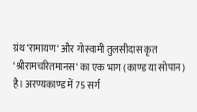ग्रंथ ‘रामायण‘ और गोस्वामी तुलसीदास कृत ‘श्रीरामचरितमानस‘ का एक भाग (काण्ड या सोपान) है। अरण्यकाण्ड में 75 सर्ग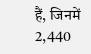हैं, जिनमें 2,440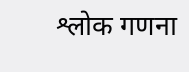श्लोक गणना